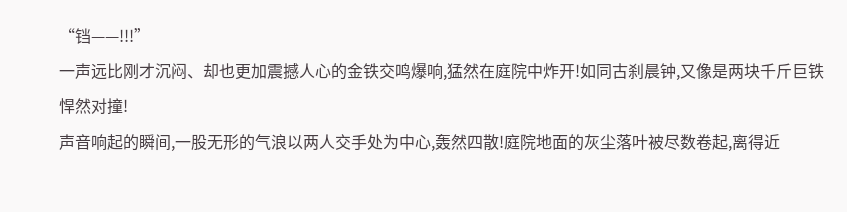“铛——!!!”
一声远比刚才沉闷、却也更加震撼人心的金铁交鸣爆响,猛然在庭院中炸开!如同古刹晨钟,又像是两块千斤巨铁悍然对撞!
声音响起的瞬间,一股无形的气浪以两人交手处为中心,轰然四散!庭院地面的灰尘落叶被尽数卷起,离得近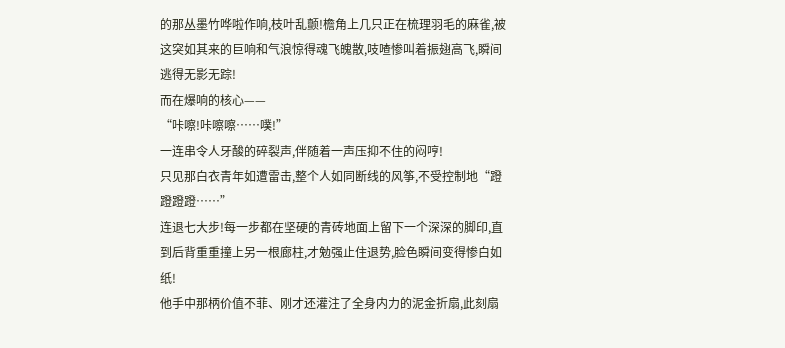的那丛墨竹哗啦作响,枝叶乱颤!檐角上几只正在梳理羽毛的麻雀,被这突如其来的巨响和气浪惊得魂飞魄散,吱喳惨叫着振翅高飞,瞬间逃得无影无踪!
而在爆响的核心——
“咔嚓!咔嚓嚓……噗!”
一连串令人牙酸的碎裂声,伴随着一声压抑不住的闷哼!
只见那白衣青年如遭雷击,整个人如同断线的风筝,不受控制地“蹬蹬蹬蹬……”
连退七大步!每一步都在坚硬的青砖地面上留下一个深深的脚印,直到后背重重撞上另一根廊柱,才勉强止住退势,脸色瞬间变得惨白如纸!
他手中那柄价值不菲、刚才还灌注了全身内力的泥金折扇,此刻扇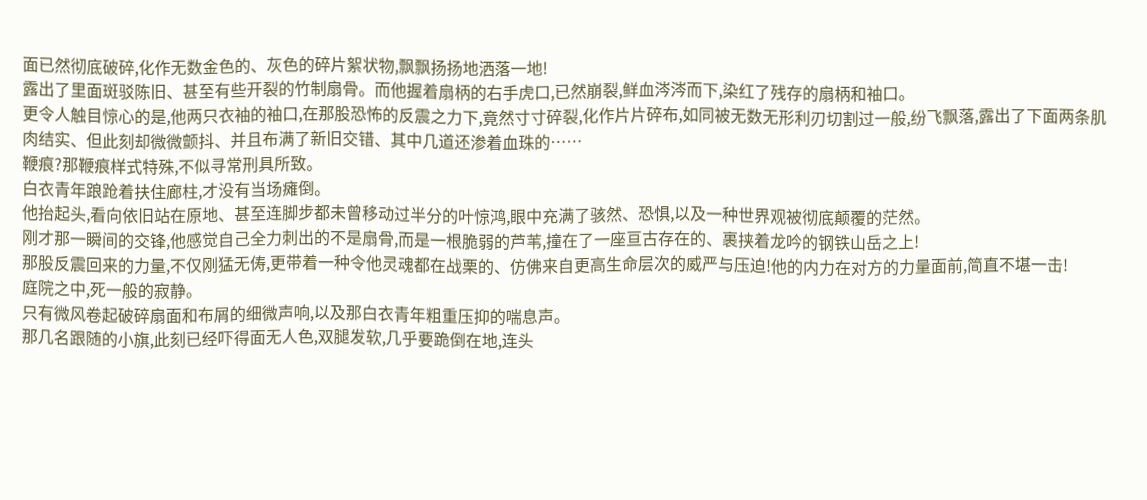面已然彻底破碎,化作无数金色的、灰色的碎片絮状物,飘飘扬扬地洒落一地!
露出了里面斑驳陈旧、甚至有些开裂的竹制扇骨。而他握着扇柄的右手虎口,已然崩裂,鲜血涔涔而下,染红了残存的扇柄和袖口。
更令人触目惊心的是,他两只衣袖的袖口,在那股恐怖的反震之力下,竟然寸寸碎裂,化作片片碎布,如同被无数无形利刃切割过一般,纷飞飘落,露出了下面两条肌肉结实、但此刻却微微颤抖、并且布满了新旧交错、其中几道还渗着血珠的……
鞭痕?那鞭痕样式特殊,不似寻常刑具所致。
白衣青年踉跄着扶住廊柱,才没有当场瘫倒。
他抬起头,看向依旧站在原地、甚至连脚步都未曾移动过半分的叶惊鸿,眼中充满了骇然、恐惧,以及一种世界观被彻底颠覆的茫然。
刚才那一瞬间的交锋,他感觉自己全力刺出的不是扇骨,而是一根脆弱的芦苇,撞在了一座亘古存在的、裹挟着龙吟的钢铁山岳之上!
那股反震回来的力量,不仅刚猛无俦,更带着一种令他灵魂都在战栗的、仿佛来自更高生命层次的威严与压迫!他的内力在对方的力量面前,简直不堪一击!
庭院之中,死一般的寂静。
只有微风卷起破碎扇面和布屑的细微声响,以及那白衣青年粗重压抑的喘息声。
那几名跟随的小旗,此刻已经吓得面无人色,双腿发软,几乎要跪倒在地,连头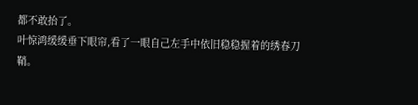都不敢抬了。
叶惊鸿缓缓垂下眼帘,看了一眼自己左手中依旧稳稳握着的绣春刀鞘。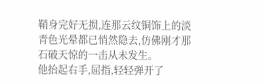鞘身完好无损,连那云纹铜饰上的淡青色光晕都已悄然隐去,仿佛刚才那石破天惊的一击从未发生。
他抬起右手,屈指,轻轻弹开了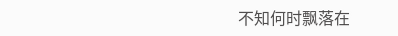不知何时飘落在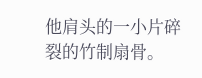他肩头的一小片碎裂的竹制扇骨。